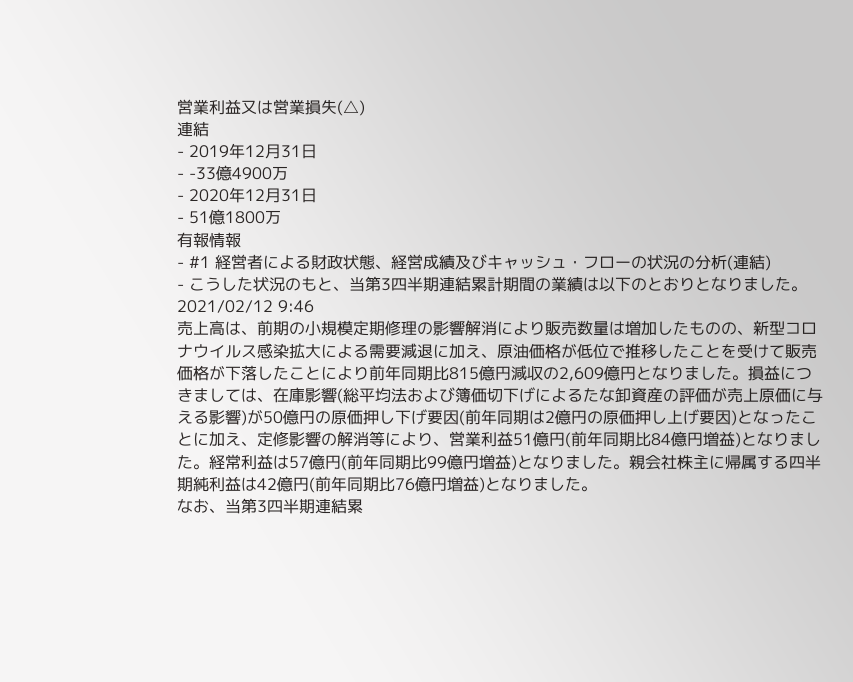営業利益又は営業損失(△)
連結
- 2019年12月31日
- -33億4900万
- 2020年12月31日
- 51億1800万
有報情報
- #1 経営者による財政状態、経営成績及びキャッシュ・フローの状況の分析(連結)
- こうした状況のもと、当第3四半期連結累計期間の業績は以下のとおりとなりました。2021/02/12 9:46
売上高は、前期の小規模定期修理の影響解消により販売数量は増加したものの、新型コロナウイルス感染拡大による需要減退に加え、原油価格が低位で推移したことを受けて販売価格が下落したことにより前年同期比815億円減収の2,609億円となりました。損益につきましては、在庫影響(総平均法および簿価切下げによるたな卸資産の評価が売上原価に与える影響)が50億円の原価押し下げ要因(前年同期は2億円の原価押し上げ要因)となったことに加え、定修影響の解消等により、営業利益51億円(前年同期比84億円増益)となりました。経常利益は57億円(前年同期比99億円増益)となりました。親会社株主に帰属する四半期純利益は42億円(前年同期比76億円増益)となりました。
なお、当第3四半期連結累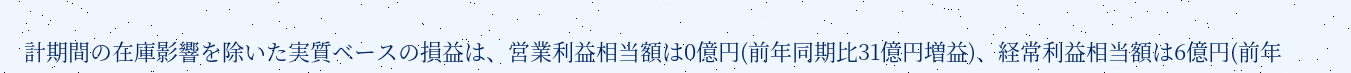計期間の在庫影響を除いた実質ベースの損益は、営業利益相当額は0億円(前年同期比31億円増益)、経常利益相当額は6億円(前年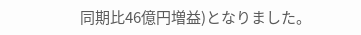同期比46億円増益)となりました。